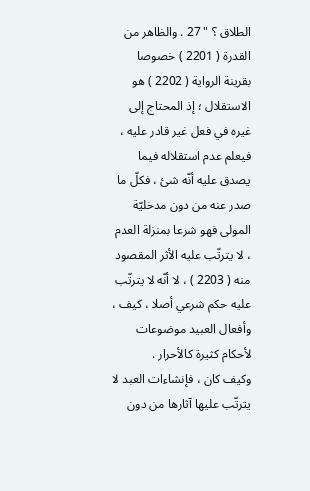الطلاق ؟ " 27 . والظاهر من القدرة ( 2201 ) خصوصا بقرينة الرواية ( 2202 ) هو الاستقلال ؛ إذ المحتاج إلى غيره في فعل غير قادر عليه ، فيعلم عدم استقلاله فيما يصدق عليه أنّه شئ ، فكلّ ما صدر عنه من دون مدخليّة المولى فهو شرعا بمنزلة العدم ، لا يترتّب عليه الأثر المقصود منه ( 2203 ) ، لا أنّه لا يترتّب عليه حكم شرعي أصلا ، كيف ، وأفعال العبيد موضوعات لأحكام كثيرة كالأحرار .
وكيف كان ، فإنشاءات العبد لا يترتّب عليها آثارها من دون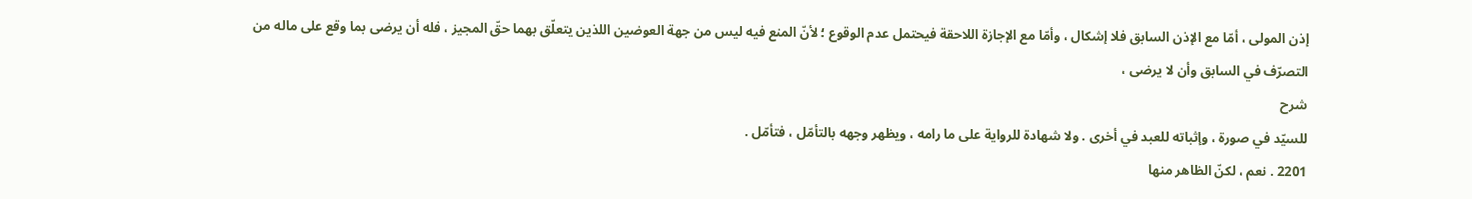إذن المولى ، أمّا مع الإذن السابق فلا إشكال ، وأمّا مع الإجازة اللاحقة فيحتمل عدم الوقوع ؛ لأنّ المنع فيه ليس من جهة العوضين اللذين يتعلّق بهما حقّ المجيز ، فله أن يرضى بما وقع على ماله من التصرّف في السابق وأن لا يرضى ،
شرح
للسيّد في صورة ، وإثباته للعبد في أخرى . ولا شهادة للرواية على ما رامه ، ويظهر وجهه بالتأمّل ، فتأمّل .
2201 . نعم ، لكنّ الظاهر منها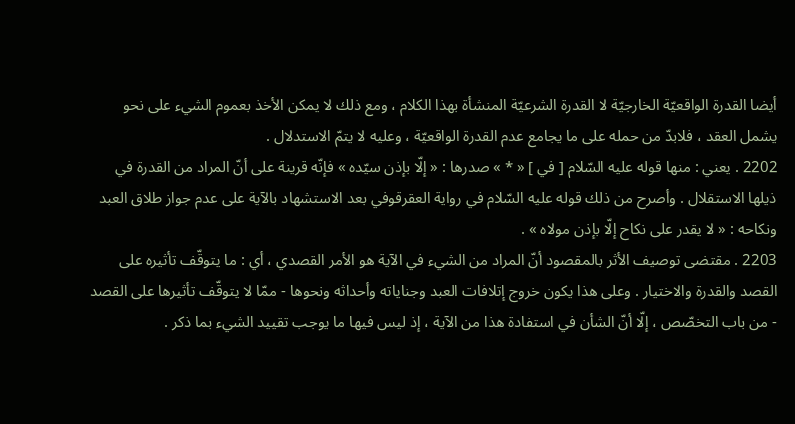أيضا القدرة الواقعيّة الخارجيّة لا القدرة الشرعيّة المنشأة بهذا الكلام ، ومع ذلك لا يمكن الأخذ بعموم الشيء على نحو يشمل العقد ، فلابدّ من حمله على ما يجامع عدم القدرة الواقعيّة ، وعليه لا يتمّ الاستدلال .
2202 . يعني : منها قوله عليه السّلام [ في ] « * » صدرها : « إلّا بإذن سيّده » فإنّه قرينة على أنّ المراد من القدرة في ذيلها الاستقلال . وأصرح من ذلك قوله عليه السّلام في رواية العقرقوفي بعد الاستشهاد بالآية على عدم جواز طلاق العبد ونكاحه : « لا يقدر على نكاح إلّا بإذن مولاه » .
2203 . مقتضى توصيف الأثر بالمقصود أنّ المراد من الشيء في الآية هو الأمر القصدي ، أي : ما يتوقّف تأثيره على القصد والقدرة والاختيار . وعلى هذا يكون خروج إتلافات العبد وجناياته وأحداثه ونحوها - ممّا لا يتوقّف تأثيرها على القصد - من باب التخصّص ، إلّا أنّ الشأن في استفادة هذا من الآية ، إذ ليس فيها ما يوجب تقييد الشيء بما ذكر .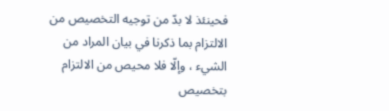فحينئذ لا بدّ من توجيه التخصيص من الالتزام بما ذكرنا في بيان المراد من الشيء ، وإلّا فلا محيص من الالتزام بتخصيص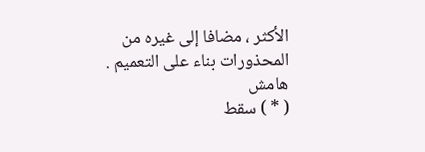الأكثر ، مضافا إلى غيره من المحذورات بناء على التعميم .
هامش
( * ) سقط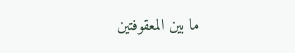ما بين المعقوفتين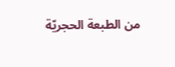من الطبعة الحجريّة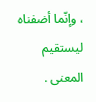، وإنّما أضفناه ليستقيم المعنى .